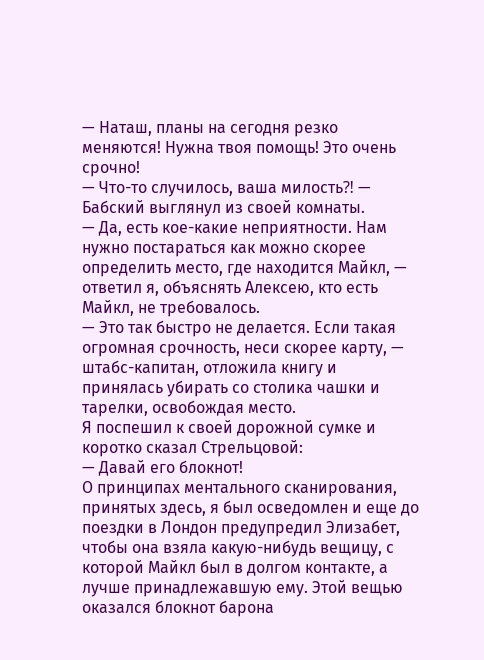— Наташ, планы на сегодня резко меняются! Нужна твоя помощь! Это очень срочно!
— Что-то случилось, ваша милость⁈ — Бабский выглянул из своей комнаты.
— Да, есть кое-какие неприятности. Нам нужно постараться как можно скорее определить место, где находится Майкл, — ответил я, объяснять Алексею, кто есть Майкл, не требовалось.
— Это так быстро не делается. Если такая огромная срочность, неси скорее карту, — штабс-капитан, отложила книгу и принялась убирать со столика чашки и тарелки, освобождая место.
Я поспешил к своей дорожной сумке и коротко сказал Стрельцовой:
— Давай его блокнот!
О принципах ментального сканирования, принятых здесь, я был осведомлен и еще до поездки в Лондон предупредил Элизабет, чтобы она взяла какую-нибудь вещицу, с которой Майкл был в долгом контакте, а лучше принадлежавшую ему. Этой вещью оказался блокнот барона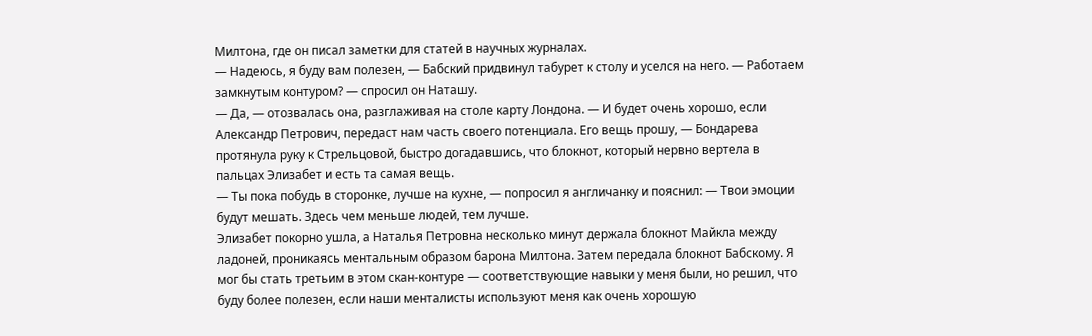Милтона, где он писал заметки для статей в научных журналах.
— Надеюсь, я буду вам полезен, — Бабский придвинул табурет к столу и уселся на него. — Работаем замкнутым контуром? — спросил он Наташу.
— Да, — отозвалась она, разглаживая на столе карту Лондона. — И будет очень хорошо, если Александр Петрович, передаст нам часть своего потенциала. Его вещь прошу, — Бондарева протянула руку к Стрельцовой, быстро догадавшись, что блокнот, который нервно вертела в пальцах Элизабет и есть та самая вещь.
— Ты пока побудь в сторонке, лучше на кухне, — попросил я англичанку и пояснил: — Твои эмоции будут мешать. Здесь чем меньше людей, тем лучше.
Элизабет покорно ушла, а Наталья Петровна несколько минут держала блокнот Майкла между ладоней, проникаясь ментальным образом барона Милтона. Затем передала блокнот Бабскому. Я мог бы стать третьим в этом скан-контуре — соответствующие навыки у меня были, но решил, что буду более полезен, если наши менталисты используют меня как очень хорошую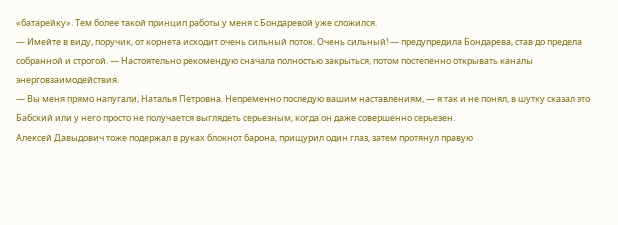«батарейку». Тем более такой принцип работы у меня с Бондаревой уже сложился.
— Имейте в виду, поручик, от корнета исходит очень сильный поток. Очень сильный! — предупредила Бондарева, став до предела собранной и строгой. — Настоятельно рекомендую сначала полностью закрыться, потом постепенно открывать каналы энерговзаимодействия.
— Вы меня прямо напугали, Наталья Петровна. Непременно последую вашим наставлениям, — я так и не понял, в шутку сказал это Бабский или у него просто не получается выглядеть серьезным, когда он даже совершенно серьезен.
Алексей Давыдович тоже подержал в руках блокнот барона, прищурил один глаз, затем протянул правую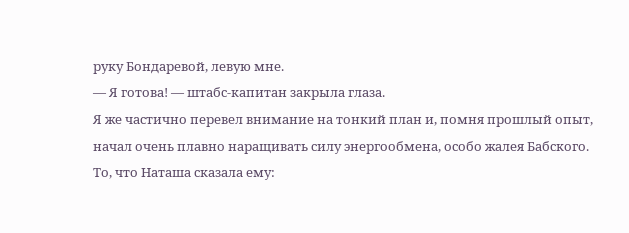руку Бондаревой, левую мне.
— Я готова! — штабс-капитан закрыла глаза.
Я же частично перевел внимание на тонкий план и, помня прошлый опыт, начал очень плавно наращивать силу энергообмена, особо жалея Бабского. То, что Наташа сказала ему: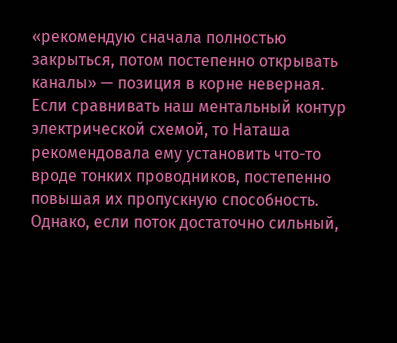«рекомендую сначала полностью закрыться, потом постепенно открывать каналы» — позиция в корне неверная. Если сравнивать наш ментальный контур электрической схемой, то Наташа рекомендовала ему установить что-то вроде тонких проводников, постепенно повышая их пропускную способность. Однако, если поток достаточно сильный,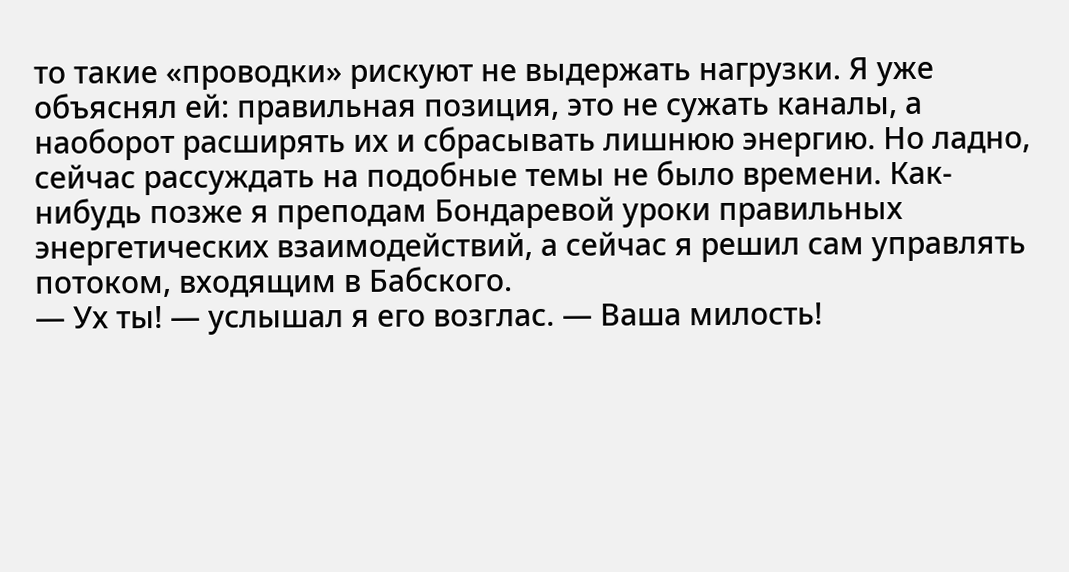то такие «проводки» рискуют не выдержать нагрузки. Я уже объяснял ей: правильная позиция, это не сужать каналы, а наоборот расширять их и сбрасывать лишнюю энергию. Но ладно, сейчас рассуждать на подобные темы не было времени. Как-нибудь позже я преподам Бондаревой уроки правильных энергетических взаимодействий, а сейчас я решил сам управлять потоком, входящим в Бабского.
— Ух ты! — услышал я его возглас. — Ваша милость!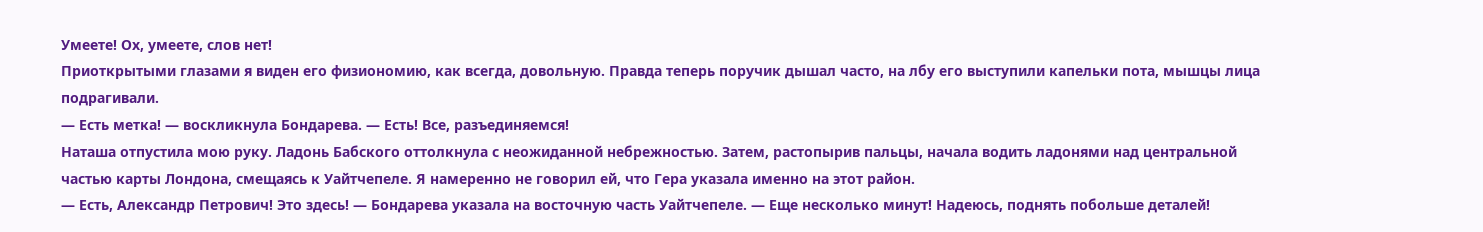Умеете! Ох, умеете, слов нет!
Приоткрытыми глазами я виден его физиономию, как всегда, довольную. Правда теперь поручик дышал часто, на лбу его выступили капельки пота, мышцы лица подрагивали.
— Есть метка! — воскликнула Бондарева. — Есть! Все, разъединяемся!
Наташа отпустила мою руку. Ладонь Бабского оттолкнула с неожиданной небрежностью. Затем, растопырив пальцы, начала водить ладонями над центральной частью карты Лондона, смещаясь к Уайтчепеле. Я намеренно не говорил ей, что Гера указала именно на этот район.
— Есть, Александр Петрович! Это здесь! — Бондарева указала на восточную часть Уайтчепеле. — Еще несколько минут! Надеюсь, поднять побольше деталей!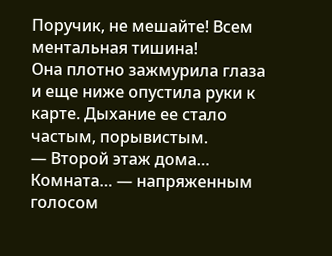Поручик, не мешайте! Всем ментальная тишина!
Она плотно зажмурила глаза и еще ниже опустила руки к карте. Дыхание ее стало частым, порывистым.
— Второй этаж дома… Комната… — напряженным голосом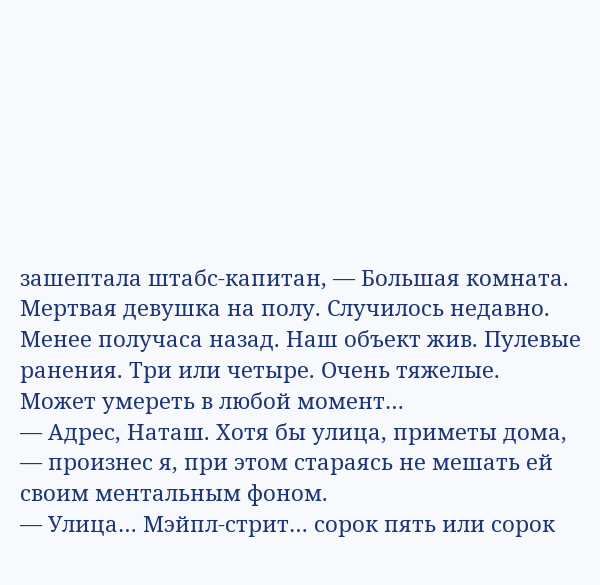зашептала штабс-капитан, — Большая комната. Мертвая девушка на полу. Случилось недавно. Менее получаса назад. Наш объект жив. Пулевые ранения. Три или четыре. Очень тяжелые. Может умереть в любой момент…
— Адрес, Наташ. Хотя бы улица, приметы дома, — произнес я, при этом стараясь не мешать ей своим ментальным фоном.
— Улица… Мэйпл-стрит… сорок пять или сорок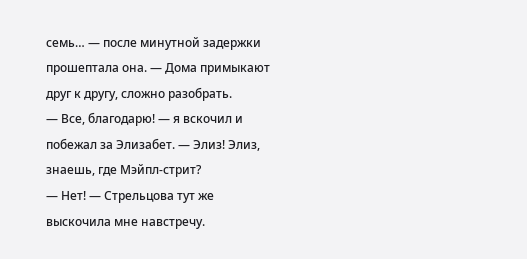семь… — после минутной задержки прошептала она. — Дома примыкают друг к другу, сложно разобрать.
— Все, благодарю! — я вскочил и побежал за Элизабет. — Элиз! Элиз, знаешь, где Мэйпл-стрит?
— Нет! — Стрельцова тут же выскочила мне навстречу.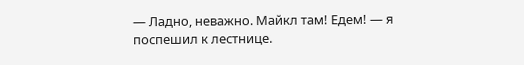— Ладно, неважно. Майкл там! Едем! — я поспешил к лестнице.